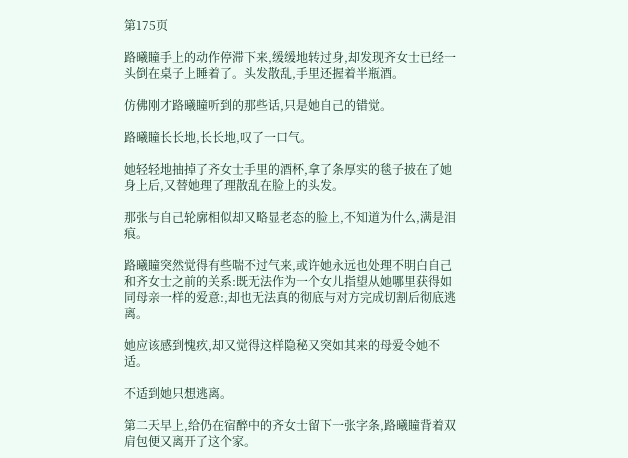第175页

路曦瞳手上的动作停滞下来,缓缓地转过身,却发现齐女士已经一头倒在桌子上睡着了。头发散乱,手里还握着半瓶酒。

仿佛刚才路曦瞳听到的那些话,只是她自己的错觉。

路曦瞳长长地,长长地,叹了一口气。

她轻轻地抽掉了齐女士手里的酒杯,拿了条厚实的毯子披在了她身上后,又替她理了理散乱在脸上的头发。

那张与自己轮廓相似却又略显老态的脸上,不知道为什么,满是泪痕。

路曦瞳突然觉得有些喘不过气来,或许她永远也处理不明白自己和齐女士之前的关系:既无法作为一个女儿指望从她哪里获得如同母亲一样的爱意:,却也无法真的彻底与对方完成切割后彻底逃离。

她应该感到愧疚,却又觉得这样隐秘又突如其来的母爱令她不适。

不适到她只想逃离。

第二天早上,给仍在宿醉中的齐女士留下一张字条,路曦瞳背着双肩包便又离开了这个家。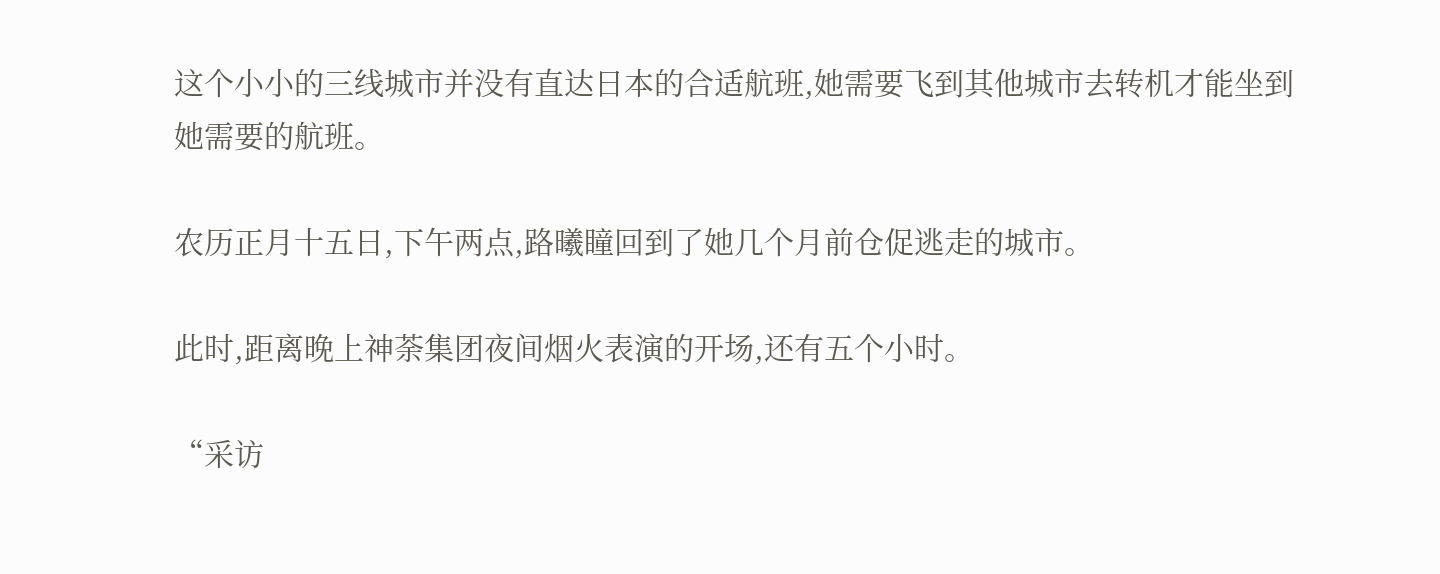这个小小的三线城市并没有直达日本的合适航班,她需要飞到其他城市去转机才能坐到她需要的航班。

农历正月十五日,下午两点,路曦瞳回到了她几个月前仓促逃走的城市。

此时,距离晚上神荼集团夜间烟火表演的开场,还有五个小时。

“采访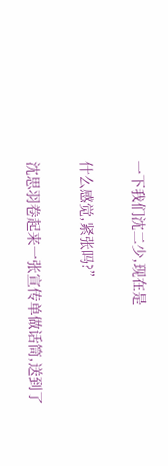一下我们沈二少,现在是

什么感觉,紧张吗?”

沈思羽卷起来一张宣传单做话筒,送到了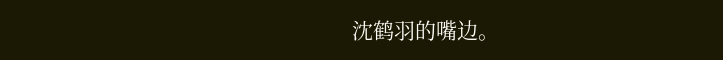沈鹤羽的嘴边。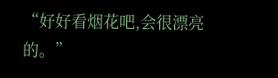“好好看烟花吧,会很漂亮的。”